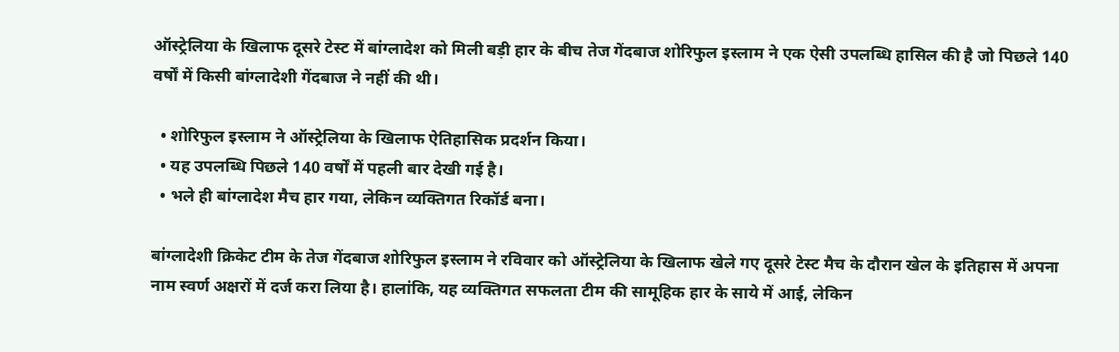ऑस्ट्रेलिया के खिलाफ दूसरे टेस्ट में बांग्लादेश को मिली बड़ी हार के बीच तेज गेंदबाज शोरिफुल इस्लाम ने एक ऐसी उपलब्धि हासिल की है जो पिछले 140 वर्षों में किसी बांग्लादेशी गेंदबाज ने नहीं की थी।

  • शोरिफुल इस्लाम ने ऑस्ट्रेलिया के खिलाफ ऐतिहासिक प्रदर्शन किया।
  • यह उपलब्धि पिछले 140 वर्षों में पहली बार देखी गई है।
  • भले ही बांग्लादेश मैच हार गया, लेकिन व्यक्तिगत रिकॉर्ड बना।

बांग्लादेशी क्रिकेट टीम के तेज गेंदबाज शोरिफुल इस्लाम ने रविवार को ऑस्ट्रेलिया के खिलाफ खेले गए दूसरे टेस्ट मैच के दौरान खेल के इतिहास में अपना नाम स्वर्ण अक्षरों में दर्ज करा लिया है। हालांकि, यह व्यक्तिगत सफलता टीम की सामूहिक हार के साये में आई, लेकिन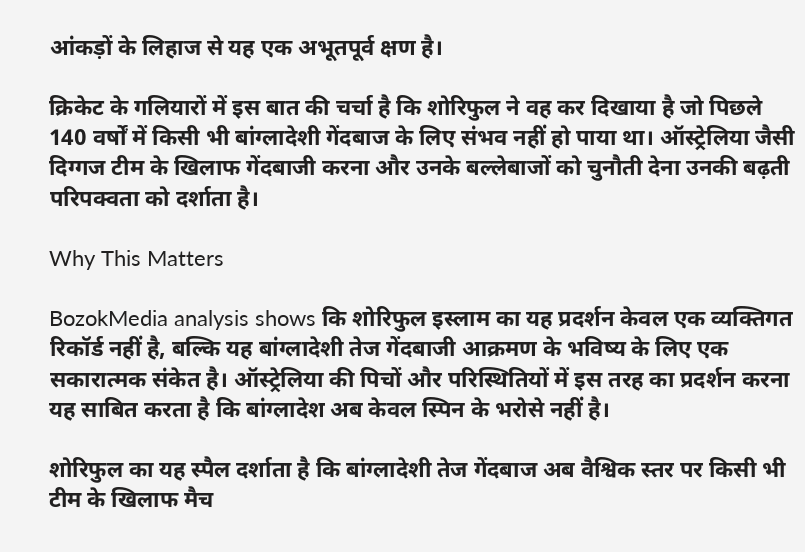आंकड़ों के लिहाज से यह एक अभूतपूर्व क्षण है।

क्रिकेट के गलियारों में इस बात की चर्चा है कि शोरिफुल ने वह कर दिखाया है जो पिछले 140 वर्षों में किसी भी बांग्लादेशी गेंदबाज के लिए संभव नहीं हो पाया था। ऑस्ट्रेलिया जैसी दिग्गज टीम के खिलाफ गेंदबाजी करना और उनके बल्लेबाजों को चुनौती देना उनकी बढ़ती परिपक्वता को दर्शाता है।

Why This Matters

BozokMedia analysis shows कि शोरिफुल इस्लाम का यह प्रदर्शन केवल एक व्यक्तिगत रिकॉर्ड नहीं है, बल्कि यह बांग्लादेशी तेज गेंदबाजी आक्रमण के भविष्य के लिए एक सकारात्मक संकेत है। ऑस्ट्रेलिया की पिचों और परिस्थितियों में इस तरह का प्रदर्शन करना यह साबित करता है कि बांग्लादेश अब केवल स्पिन के भरोसे नहीं है।

शोरिफुल का यह स्पैल दर्शाता है कि बांग्लादेशी तेज गेंदबाज अब वैश्विक स्तर पर किसी भी टीम के खिलाफ मैच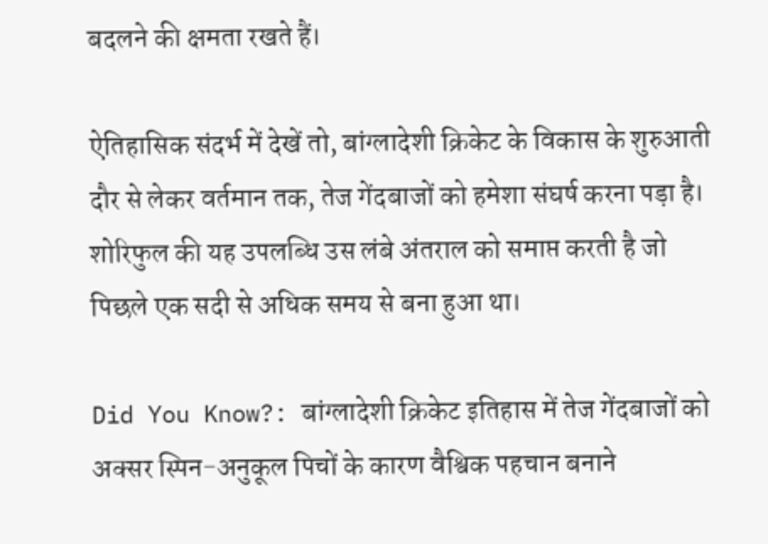बदलने की क्षमता रखते हैं।

ऐतिहासिक संदर्भ में देखें तो, बांग्लादेशी क्रिकेट के विकास के शुरुआती दौर से लेकर वर्तमान तक, तेज गेंदबाजों को हमेशा संघर्ष करना पड़ा है। शोरिफुल की यह उपलब्धि उस लंबे अंतराल को समाप्त करती है जो पिछले एक सदी से अधिक समय से बना हुआ था।

Did You Know?: बांग्लादेशी क्रिकेट इतिहास में तेज गेंदबाजों को अक्सर स्पिन-अनुकूल पिचों के कारण वैश्विक पहचान बनाने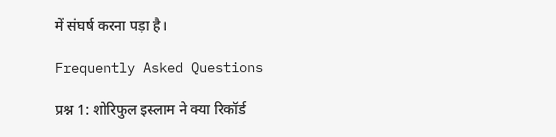में संघर्ष करना पड़ा है।

Frequently Asked Questions

प्रश्न 1: शोरिफुल इस्लाम ने क्या रिकॉर्ड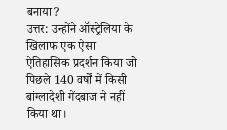बनाया?
उत्तर: उन्होंने ऑस्ट्रेलिया के खिलाफ एक ऐसा ऐतिहासिक प्रदर्शन किया जो पिछले 140 वर्षों में किसी बांग्लादेशी गेंदबाज ने नहीं किया था।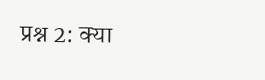प्रश्न 2: क्या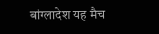बांग्लादेश यह मैच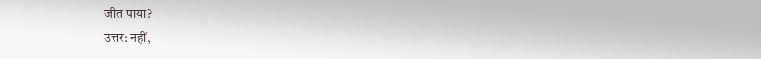जीत पाया?
उत्तर: नहीं,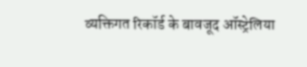व्यक्तिगत रिकॉर्ड के बावजूद ऑस्ट्रेलिया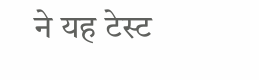ने यह टेस्ट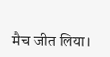मैच जीत लिया।